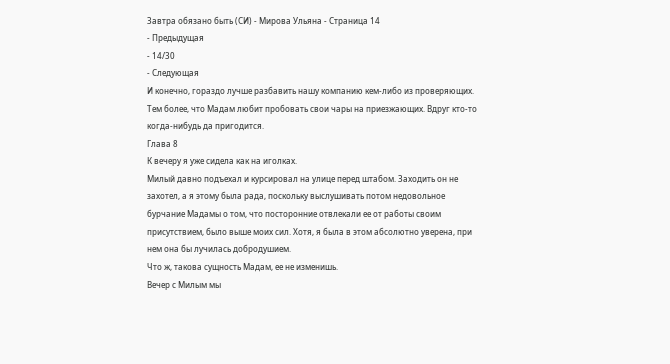Завтра обязано быть (СИ) - Мирова Ульяна - Страница 14
- Предыдущая
- 14/30
- Следующая
И конечно, гораздо лучше разбавить нашу компанию кем-либо из проверяющих. Тем более, что Мадам любит пробовать свои чары на приезжающих. Вдруг кто-то когда-нибудь да пригодится.
Глава 8
К вечеру я уже сидела как на иголках.
Милый давно подъехал и курсировал на улице перед штабом. Заходить он не захотел, а я этому была рада, поскольку выслушивать потом недовольное бурчание Мадамы о том, что посторонние отвлекали ее от работы своим присутствием, было выше моих сил. Хотя, я была в этом абсолютно уверена, при нем она бы лучилась добродушием.
Что ж, такова сущность Мадам, ее не изменишь.
Вечер с Милым мы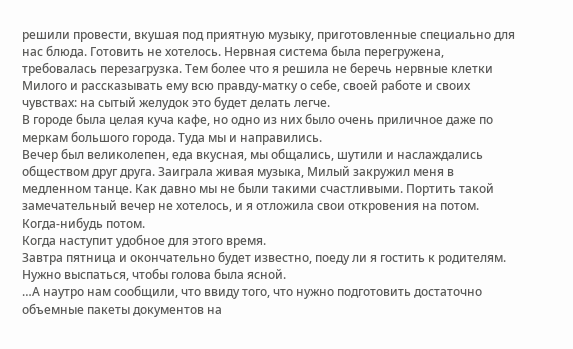решили провести, вкушая под приятную музыку, приготовленные специально для нас блюда. Готовить не хотелось. Нервная система была перегружена, требовалась перезагрузка. Тем более что я решила не беречь нервные клетки Милого и рассказывать ему всю правду-матку о себе, своей работе и своих чувствах: на сытый желудок это будет делать легче.
В городе была целая куча кафе, но одно из них было очень приличное даже по меркам большого города. Туда мы и направились.
Вечер был великолепен, еда вкусная, мы общались, шутили и наслаждались обществом друг друга. Заиграла живая музыка, Милый закружил меня в медленном танце. Как давно мы не были такими счастливыми. Портить такой замечательный вечер не хотелось, и я отложила свои откровения на потом.
Когда-нибудь потом.
Когда наступит удобное для этого время.
Завтра пятница и окончательно будет известно, поеду ли я гостить к родителям. Нужно выспаться, чтобы голова была ясной.
…А наутро нам сообщили, что ввиду того, что нужно подготовить достаточно объемные пакеты документов на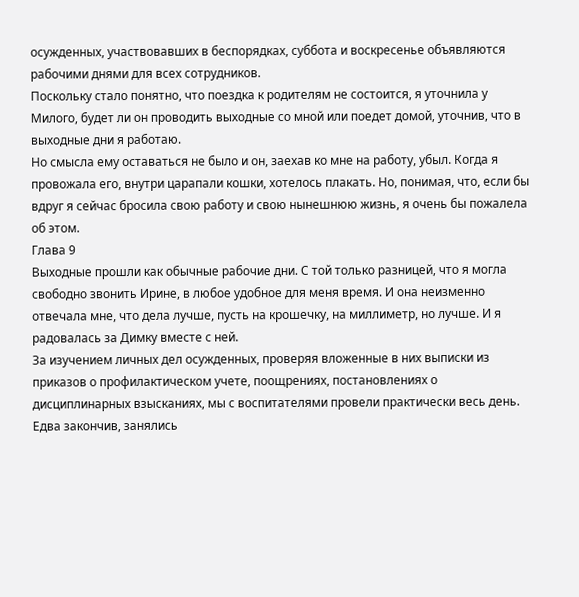осужденных, участвовавших в беспорядках, суббота и воскресенье объявляются рабочими днями для всех сотрудников.
Поскольку стало понятно, что поездка к родителям не состоится, я уточнила у Милого, будет ли он проводить выходные со мной или поедет домой, уточнив, что в выходные дни я работаю.
Но смысла ему оставаться не было и он, заехав ко мне на работу, убыл. Когда я провожала его, внутри царапали кошки, хотелось плакать. Но, понимая, что, если бы вдруг я сейчас бросила свою работу и свою нынешнюю жизнь, я очень бы пожалела об этом.
Глава 9
Выходные прошли как обычные рабочие дни. С той только разницей, что я могла свободно звонить Ирине, в любое удобное для меня время. И она неизменно отвечала мне, что дела лучше, пусть на крошечку, на миллиметр, но лучше. И я радовалась за Димку вместе с ней.
За изучением личных дел осужденных, проверяя вложенные в них выписки из приказов о профилактическом учете, поощрениях, постановлениях о дисциплинарных взысканиях, мы с воспитателями провели практически весь день. Едва закончив, занялись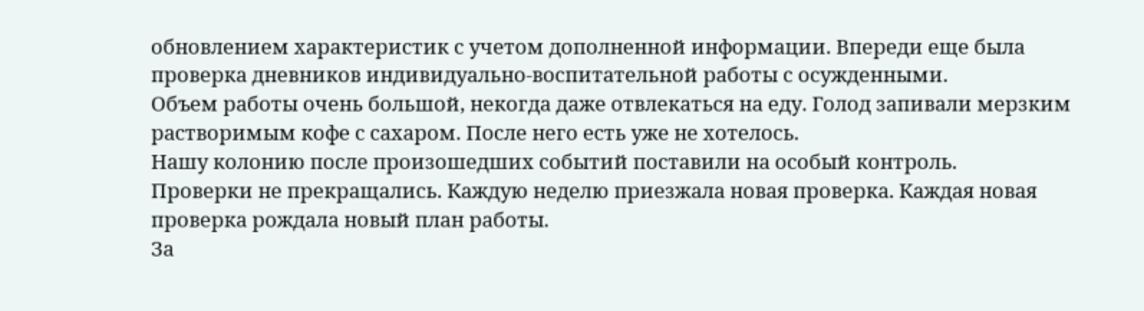обновлением характеристик с учетом дополненной информации. Впереди еще была проверка дневников индивидуально-воспитательной работы с осужденными.
Объем работы очень большой, некогда даже отвлекаться на еду. Голод запивали мерзким растворимым кофе с сахаром. После него есть уже не хотелось.
Нашу колонию после произошедших событий поставили на особый контроль.
Проверки не прекращались. Каждую неделю приезжала новая проверка. Каждая новая проверка рождала новый план работы.
За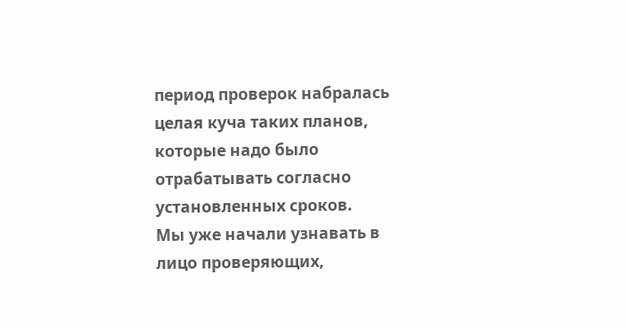период проверок набралась целая куча таких планов, которые надо было отрабатывать согласно установленных сроков.
Мы уже начали узнавать в лицо проверяющих,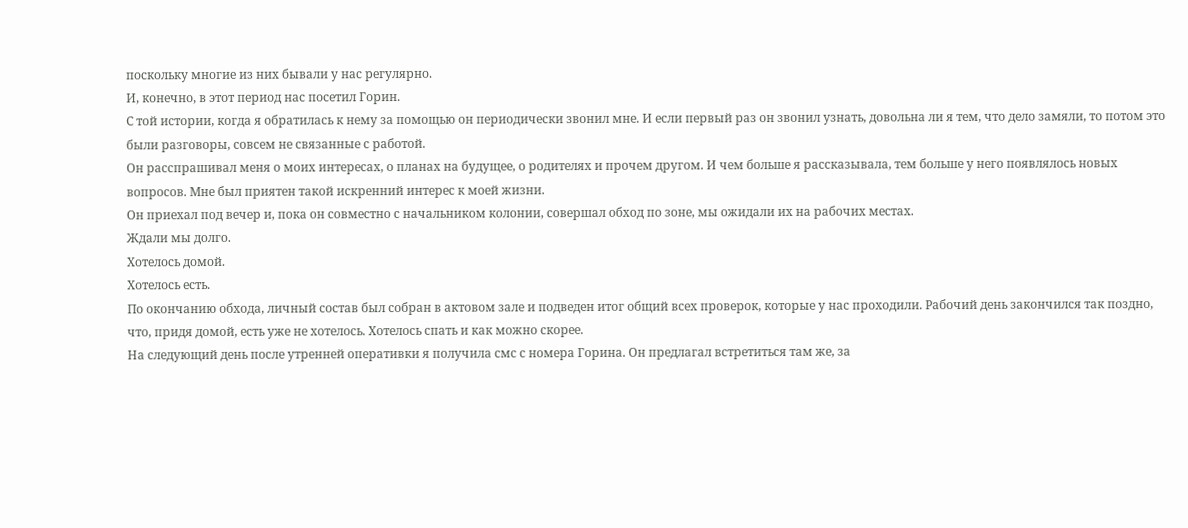поскольку многие из них бывали у нас регулярно.
И, конечно, в этот период нас посетил Горин.
С той истории, когда я обратилась к нему за помощью он периодически звонил мне. И если первый раз он звонил узнать, довольна ли я тем, что дело замяли, то потом это были разговоры, совсем не связанные с работой.
Он расспрашивал меня о моих интересах, о планах на будущее, о родителях и прочем другом. И чем больше я рассказывала, тем больше у него появлялось новых вопросов. Мне был приятен такой искренний интерес к моей жизни.
Он приехал под вечер и, пока он совместно с начальником колонии, совершал обход по зоне, мы ожидали их на рабочих местах.
Ждали мы долго.
Хотелось домой.
Хотелось есть.
По окончанию обхода, личный состав был собран в актовом зале и подведен итог общий всех проверок, которые у нас проходили. Рабочий день закончился так поздно, что, придя домой, есть уже не хотелось. Хотелось спать и как можно скорее.
На следующий день после утренней оперативки я получила смс с номера Горина. Он предлагал встретиться там же, за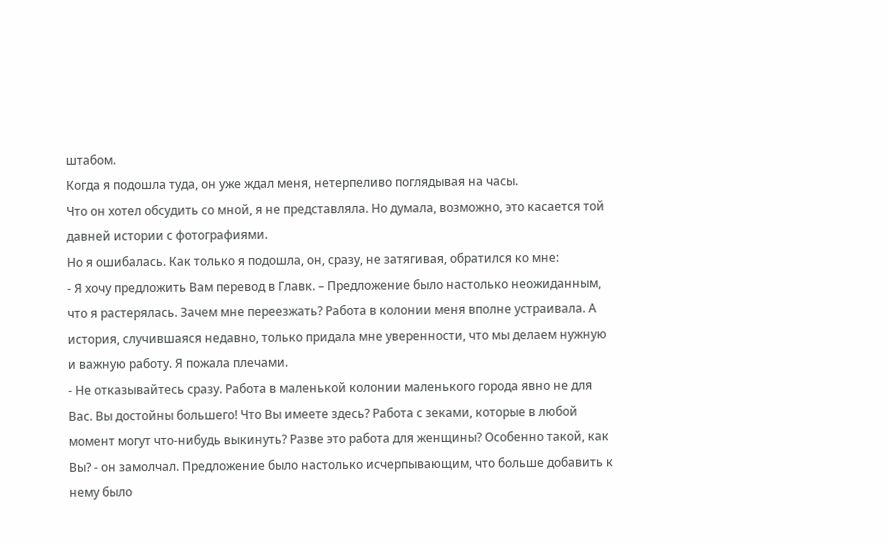штабом.
Когда я подошла туда, он уже ждал меня, нетерпеливо поглядывая на часы.
Что он хотел обсудить со мной, я не представляла. Но думала, возможно, это касается той давней истории с фотографиями.
Но я ошибалась. Как только я подошла, он, сразу, не затягивая, обратился ко мне:
- Я хочу предложить Вам перевод в Главк. – Предложение было настолько неожиданным, что я растерялась. Зачем мне переезжать? Работа в колонии меня вполне устраивала. А история, случившаяся недавно, только придала мне уверенности, что мы делаем нужную и важную работу. Я пожала плечами.
- Не отказывайтесь сразу. Работа в маленькой колонии маленького города явно не для Вас. Вы достойны большего! Что Вы имеете здесь? Работа с зеками, которые в любой момент могут что-нибудь выкинуть? Разве это работа для женщины? Особенно такой, как Вы? - он замолчал. Предложение было настолько исчерпывающим, что больше добавить к нему было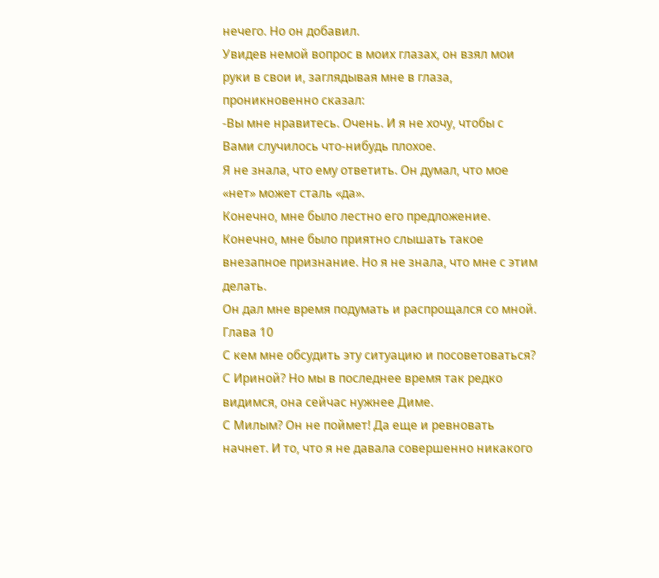нечего. Но он добавил.
Увидев немой вопрос в моих глазах, он взял мои руки в свои и, заглядывая мне в глаза, проникновенно сказал:
-Вы мне нравитесь. Очень. И я не хочу, чтобы с Вами случилось что-нибудь плохое.
Я не знала, что ему ответить. Он думал, что мое «нет» может сталь «да».
Конечно, мне было лестно его предложение. Конечно, мне было приятно слышать такое внезапное признание. Но я не знала, что мне с этим делать.
Он дал мне время подумать и распрощался со мной.
Глава 10
С кем мне обсудить эту ситуацию и посоветоваться?
С Ириной? Но мы в последнее время так редко видимся, она сейчас нужнее Диме.
С Милым? Он не поймет! Да еще и ревновать начнет. И то, что я не давала совершенно никакого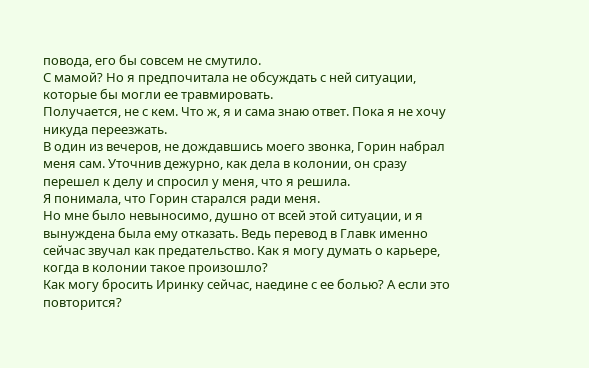повода, его бы совсем не смутило.
С мамой? Но я предпочитала не обсуждать с ней ситуации, которые бы могли ее травмировать.
Получается, не с кем. Что ж, я и сама знаю ответ. Пока я не хочу никуда переезжать.
В один из вечеров, не дождавшись моего звонка, Горин набрал меня сам. Уточнив дежурно, как дела в колонии, он сразу перешел к делу и спросил у меня, что я решила.
Я понимала, что Горин старался ради меня.
Но мне было невыносимо, душно от всей этой ситуации, и я вынуждена была ему отказать. Ведь перевод в Главк именно сейчас звучал как предательство. Как я могу думать о карьере, когда в колонии такое произошло?
Как могу бросить Иринку сейчас, наедине с ее болью? А если это повторится?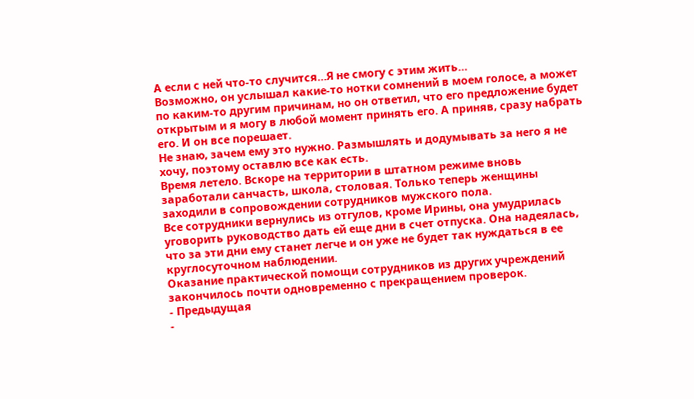А если с ней что-то случится…Я не смогу с этим жить…
Возможно, он услышал какие-то нотки сомнений в моем голосе, а может по каким-то другим причинам, но он ответил, что его предложение будет открытым и я могу в любой момент принять его. А приняв, сразу набрать его. И он все порешает.
Не знаю, зачем ему это нужно. Размышлять и додумывать за него я не хочу, поэтому оставлю все как есть.
Время летело. Вскоре на территории в штатном режиме вновь заработали санчасть, школа, столовая. Только теперь женщины заходили в сопровождении сотрудников мужского пола.
Все сотрудники вернулись из отгулов, кроме Ирины, она умудрилась уговорить руководство дать ей еще дни в счет отпуска. Она надеялась, что за эти дни ему станет легче и он уже не будет так нуждаться в ее круглосуточном наблюдении.
Оказание практической помощи сотрудников из других учреждений закончилось почти одновременно с прекращением проверок.
- Предыдущая
-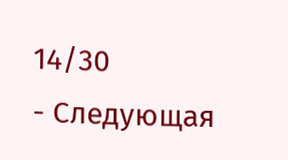14/30
- Следующая